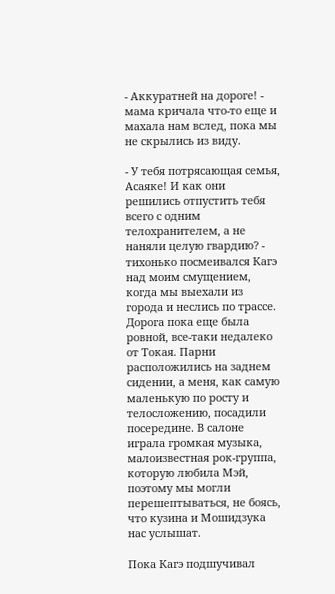- Аккуратней на дороге! - мама кричала что-то еще и махала нам вслед, пока мы не скрылись из виду.

- У тебя потрясающая семья, Асаяке! И как они решились отпустить тебя всего с одним телохранителем, а не наняли целую гвардию? - тихонько посмеивался Кагэ над моим смущением, когда мы выехали из города и неслись по трассе. Дорога пока еще была ровной, все-таки недалеко от Токая. Парни расположились на заднем сидении, а меня, как самую маленькую по росту и телосложению, посадили посередине. В салоне играла громкая музыка, малоизвестная рок-группа, которую любила Мэй, поэтому мы могли перешептываться, не боясь, что кузина и Мошидзука нас услышат.

Пока Кагэ подшучивал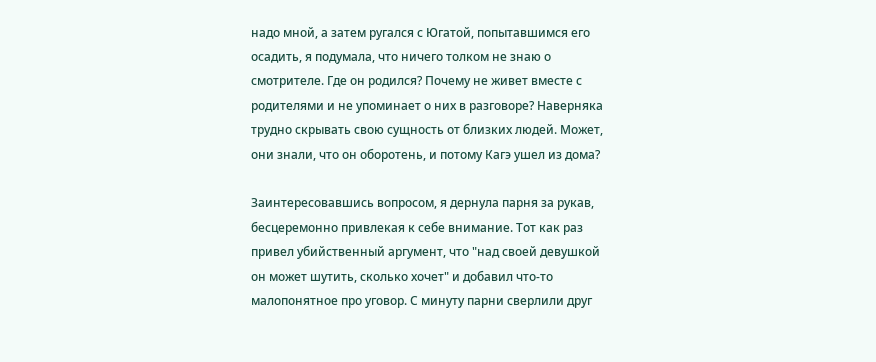надо мной, а затем ругался с Югатой, попытавшимся его осадить, я подумала, что ничего толком не знаю о смотрителе. Где он родился? Почему не живет вместе с родителями и не упоминает о них в разговоре? Наверняка трудно скрывать свою сущность от близких людей. Может, они знали, что он оборотень, и потому Кагэ ушел из дома?

Заинтересовавшись вопросом, я дернула парня за рукав, бесцеремонно привлекая к себе внимание. Тот как раз привел убийственный аргумент, что "над своей девушкой он может шутить, сколько хочет" и добавил что-то малопонятное про уговор. С минуту парни сверлили друг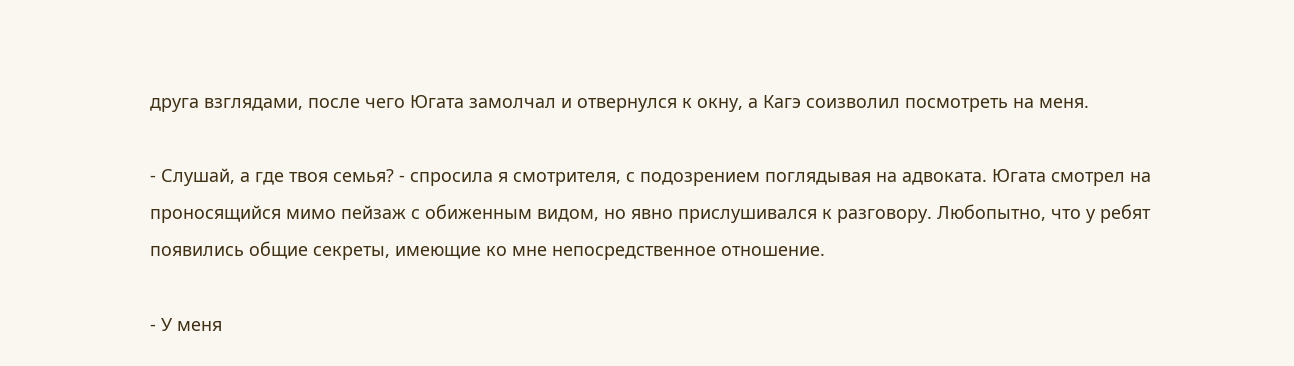друга взглядами, после чего Югата замолчал и отвернулся к окну, а Кагэ соизволил посмотреть на меня.

- Слушай, а где твоя семья? - спросила я смотрителя, с подозрением поглядывая на адвоката. Югата смотрел на проносящийся мимо пейзаж с обиженным видом, но явно прислушивался к разговору. Любопытно, что у ребят появились общие секреты, имеющие ко мне непосредственное отношение.

- У меня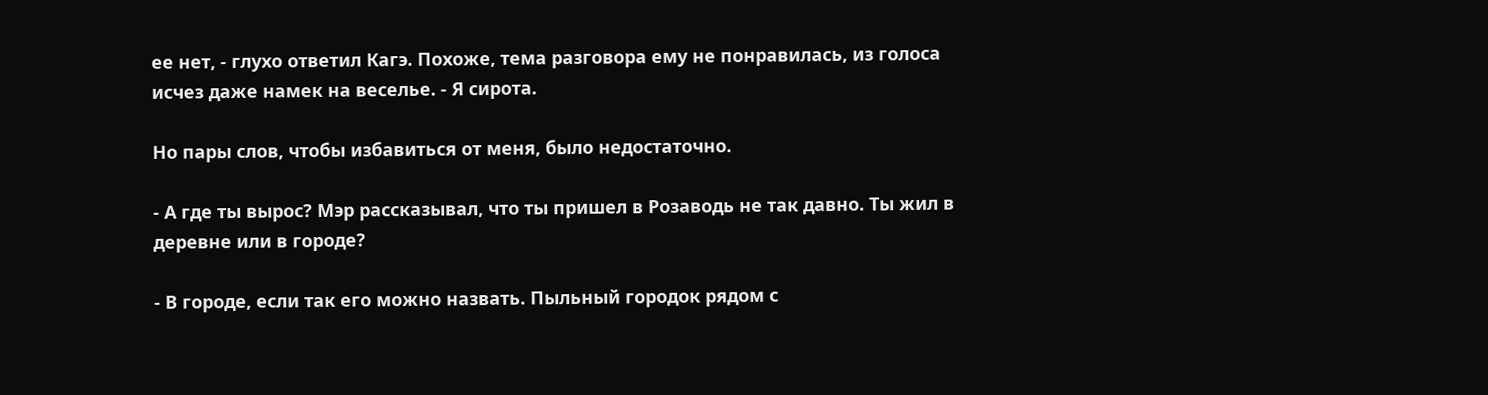ее нет, - глухо ответил Кагэ. Похоже, тема разговора ему не понравилась, из голоса исчез даже намек на веселье. - Я сирота.

Но пары слов, чтобы избавиться от меня, было недостаточно.

- А где ты вырос? Мэр рассказывал, что ты пришел в Розаводь не так давно. Ты жил в деревне или в городе?

- В городе, если так его можно назвать. Пыльный городок рядом с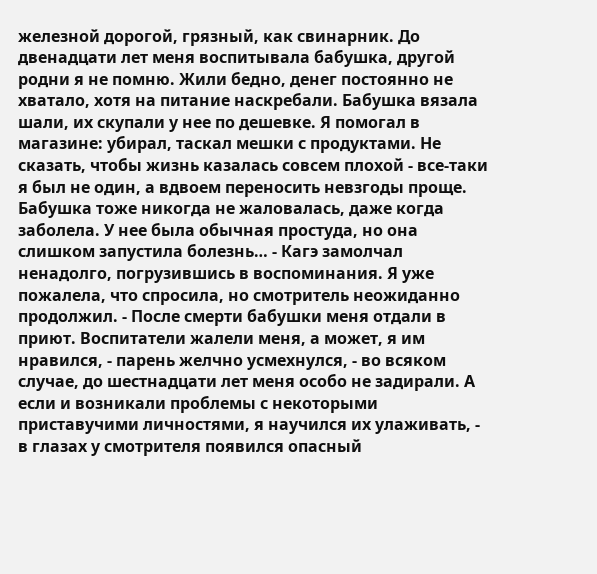железной дорогой, грязный, как свинарник. До двенадцати лет меня воспитывала бабушка, другой родни я не помню. Жили бедно, денег постоянно не хватало, хотя на питание наскребали. Бабушка вязала шали, их скупали у нее по дешевке. Я помогал в магазине: убирал, таскал мешки с продуктами. Не сказать, чтобы жизнь казалась совсем плохой - все-таки я был не один, а вдвоем переносить невзгоды проще. Бабушка тоже никогда не жаловалась, даже когда заболела. У нее была обычная простуда, но она слишком запустила болезнь… - Кагэ замолчал ненадолго, погрузившись в воспоминания. Я уже пожалела, что спросила, но смотритель неожиданно продолжил. - После смерти бабушки меня отдали в приют. Воспитатели жалели меня, а может, я им нравился, - парень желчно усмехнулся, - во всяком случае, до шестнадцати лет меня особо не задирали. А если и возникали проблемы с некоторыми приставучими личностями, я научился их улаживать, - в глазах у смотрителя появился опасный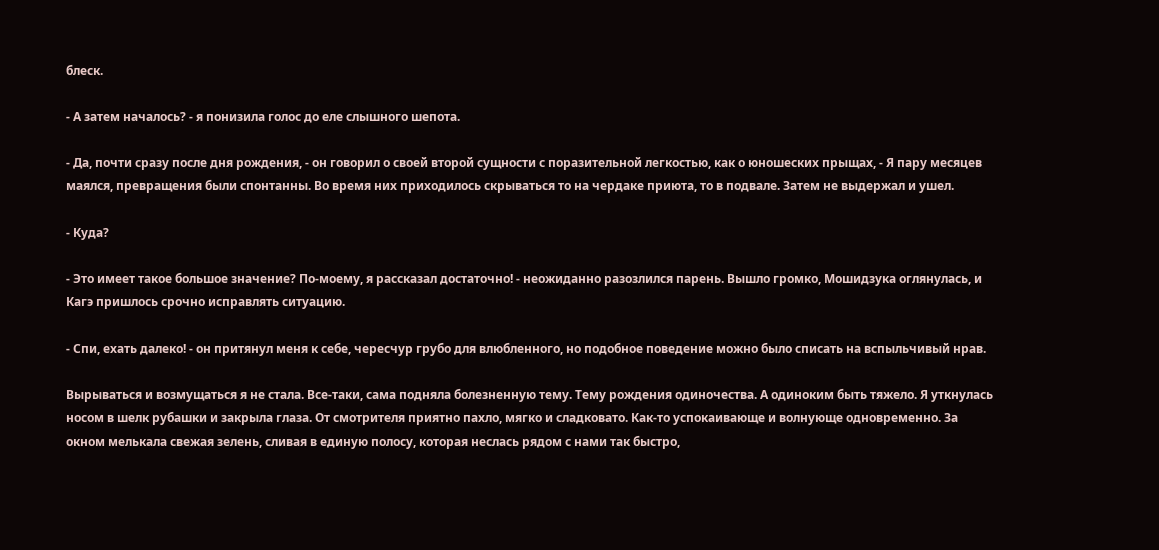блеск.

- А затем началось? - я понизила голос до еле слышного шепота.

- Да, почти сразу после дня рождения, - он говорил о своей второй сущности с поразительной легкостью, как о юношеских прыщах, - Я пару месяцев маялся, превращения были спонтанны. Во время них приходилось скрываться то на чердаке приюта, то в подвале. Затем не выдержал и ушел.

- Куда?

- Это имеет такое большое значение? По-моему, я рассказал достаточно! - неожиданно разозлился парень. Вышло громко, Мошидзука оглянулась, и Кагэ пришлось срочно исправлять ситуацию.

- Спи, ехать далеко! - он притянул меня к себе, чересчур грубо для влюбленного, но подобное поведение можно было списать на вспыльчивый нрав.

Вырываться и возмущаться я не стала. Все-таки, сама подняла болезненную тему. Тему рождения одиночества. А одиноким быть тяжело. Я уткнулась носом в шелк рубашки и закрыла глаза. От смотрителя приятно пахло, мягко и сладковато. Как-то успокаивающе и волнующе одновременно. За окном мелькала свежая зелень, сливая в единую полосу, которая неслась рядом с нами так быстро,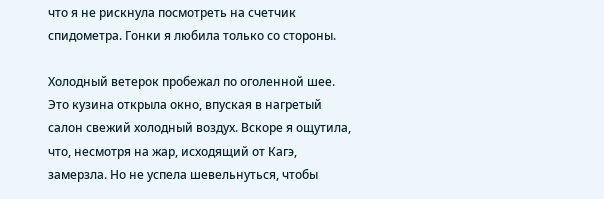что я не рискнула посмотреть на счетчик спидометра. Гонки я любила только со стороны.

Холодный ветерок пробежал по оголенной шее. Это кузина открыла окно, впуская в нагретый салон свежий холодный воздух. Вскоре я ощутила, что, несмотря на жар, исходящий от Кагэ, замерзла. Но не успела шевельнуться, чтобы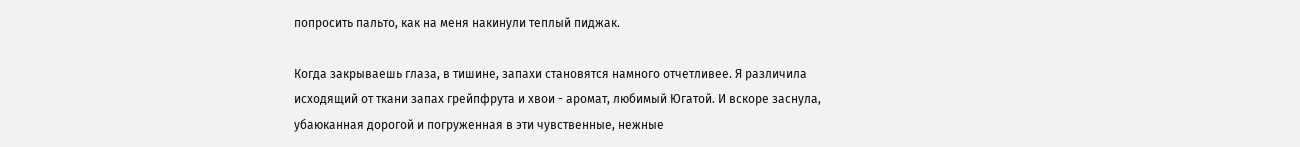попросить пальто, как на меня накинули теплый пиджак.

Когда закрываешь глаза, в тишине, запахи становятся намного отчетливее. Я различила исходящий от ткани запах грейпфрута и хвои - аромат, любимый Югатой. И вскоре заснула, убаюканная дорогой и погруженная в эти чувственные, нежные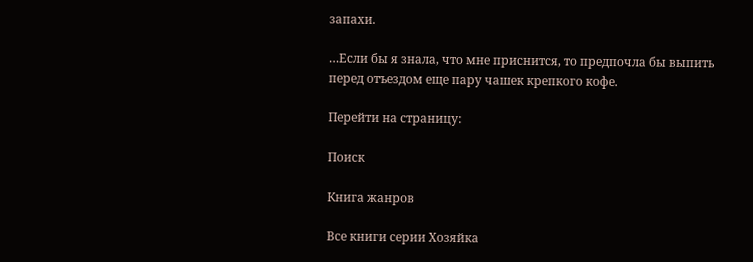запахи.

…Если бы я знала, что мне приснится, то предпочла бы выпить перед отъездом еще пару чашек крепкого кофе.

Перейти на страницу:

Поиск

Книга жанров

Все книги серии Хозяйка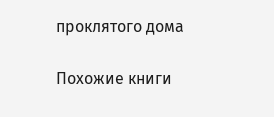проклятого дома

Похожие книги